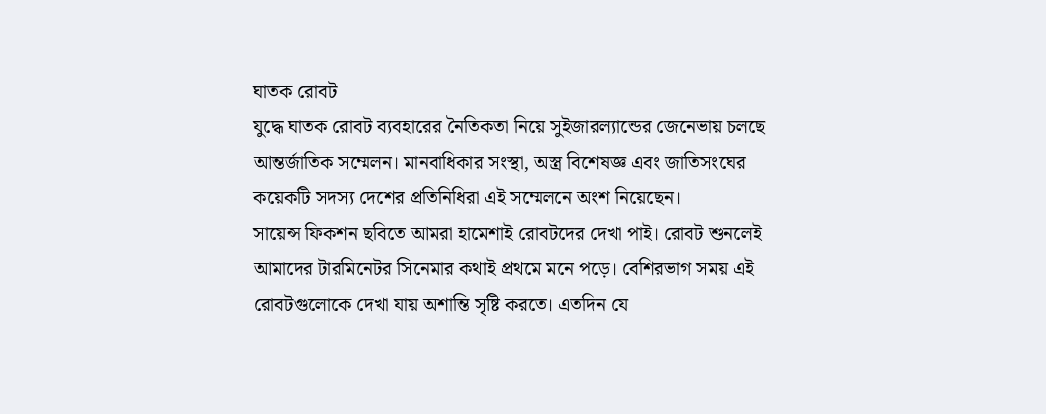ঘাতক রোবট
যুদ্ধে ঘাতক রোবট ব্যবহারের নৈতিকতা নিয়ে সুইজারল্যান্ডের জেনেভায় চলছে আন্তর্জাতিক সম্মেলন। মানবাধিকার সংস্থা, অস্ত্র বিশেষজ্ঞ এবং জাতিসংঘের কয়েকটি সদস্য দেশের প্রতিনিধিরা এই সম্মেলনে অংশ নিয়েছেন।
সায়েন্স ফিকশন ছবিতে আমরা হামেশাই রোবটদের দেখা পাই। রোবট শুনলেই আমাদের টারমিনেটর সিনেমার কথাই প্রথমে মনে পড়ে। বেশিরভাগ সময় এই রোবটগুলোকে দেখা যায় অশান্তি সৃষ্টি করতে। এতদিন যে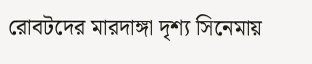রোবটদের মারদাঙ্গা দৃশ্য সিনেমায়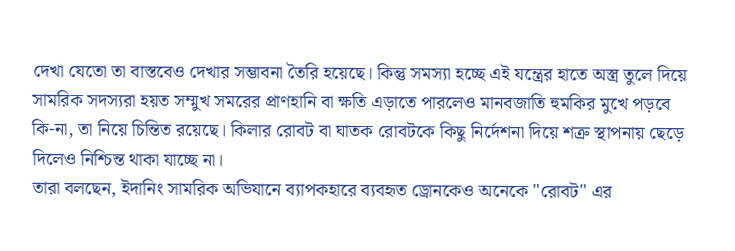দেখা যেতো তা বাস্তবেও দেখার সম্ভাবনা তৈরি হয়েছে। কিন্তু সমস্যা হচ্ছে এই যন্ত্রের হাতে অস্ত্র তুলে দিয়ে সামরিক সদস্যরা হয়ত সম্মুখ সমরের প্রাণহানি বা ক্ষতি এড়াতে পারলেও মানবজাতি হুমকির মুখে পড়বে কি-না, তা নিয়ে চিন্তিত রয়েছে। কিলার রোবট বা ঘাতক রোবটকে কিছু নির্দেশনা দিয়ে শত্রু স্থাপনায় ছেড়ে দিলেও নিশ্চিন্ত থাকা যাচ্ছে না।
তারা বলছেন, ইদানিং সামরিক অভিযানে ব্যাপকহারে ব্যবহৃত ড্রোনকেও অনেকে "রোবট" এর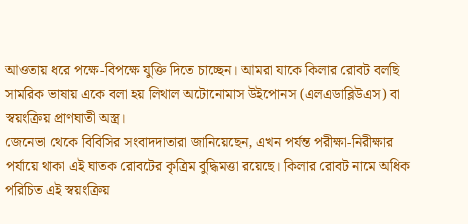আওতায় ধরে পক্ষে-বিপক্ষে যুক্তি দিতে চাচ্ছেন। আমরা যাকে কিলার রোবট বলছি সামরিক ভাষায় একে বলা হয় লিথাল অটোনোমাস উইপোনস (এলএডাব্লিউএস) বা স্বয়ংক্রিয় প্রাণঘাতী অস্ত্র।
জেনেভা থেকে বিবিসির সংবাদদাতারা জানিয়েছেন, এখন পর্যন্ত পরীক্ষা-নিরীক্ষার পর্যায়ে থাকা এই ঘাতক রোবটের কৃত্রিম বুদ্ধিমত্তা রয়েছে। কিলার রোবট নামে অধিক পরিচিত এই স্বয়ংক্রিয়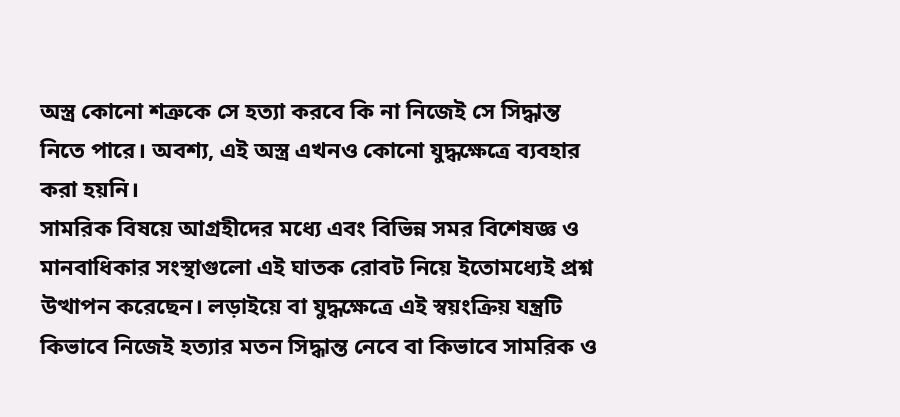অস্ত্র কোনো শত্রুকে সে হত্যা করবে কি না নিজেই সে সিদ্ধান্ত নিতে পারে। অবশ্য, এই অস্ত্র এখনও কোনো যুদ্ধক্ষেত্রে ব্যবহার করা হয়নি।
সামরিক বিষয়ে আগ্রহীদের মধ্যে এবং বিভিন্ন সমর বিশেষজ্ঞ ও মানবাধিকার সংস্থাগুলো এই ঘাতক রোবট নিয়ে ইতোমধ্যেই প্রশ্ন উত্থাপন করেছেন। লড়াইয়ে বা যুদ্ধক্ষেত্রে এই স্বয়ংক্রিয় যন্ত্রটি কিভাবে নিজেই হত্যার মতন সিদ্ধান্ত নেবে বা কিভাবে সামরিক ও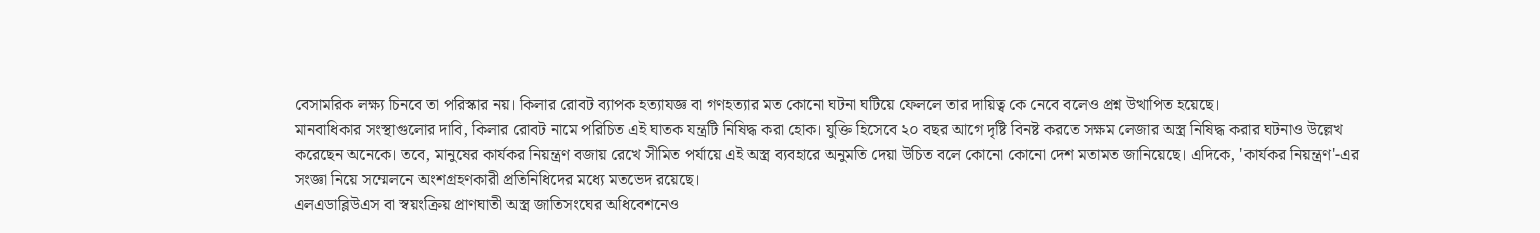বেসামরিক লক্ষ্য চিনবে তা পরিস্কার নয়। কিলার রোবট ব্যাপক হত্যাযজ্ঞ বা গণহত্যার মত কোনো ঘটনা ঘটিয়ে ফেললে তার দায়িত্ব কে নেবে বলেও প্রশ্ন উত্থাপিত হয়েছে।
মানবাধিকার সংস্থাগুলোর দাবি, কিলার রোবট নামে পরিচিত এই ঘাতক যন্ত্রটি নিষিদ্ধ করা হোক। যুক্তি হিসেবে ২০ বছর আগে দৃষ্টি বিনষ্ট করতে সক্ষম লেজার অস্ত্র নিষিদ্ধ করার ঘটনাও উল্লেখ করেছেন অনেকে। তবে, মানুষের কার্যকর নিয়ন্ত্রণ বজায় রেখে সীমিত পর্যায়ে এই অস্ত্র ব্যবহারে অনুমতি দেয়া উচিত বলে কোনো কোনো দেশ মতামত জানিয়েছে। এদিকে, 'কার্যকর নিয়ন্ত্রণ'-এর সংজ্ঞা নিয়ে সম্মেলনে অংশগ্রহণকারী প্রতিনিধিদের মধ্যে মতভেদ রয়েছে।
এলএডাব্লিউএস বা স্বয়ংক্রিয় প্রাণঘাতী অস্ত্র জাতিসংঘের অধিবেশনেও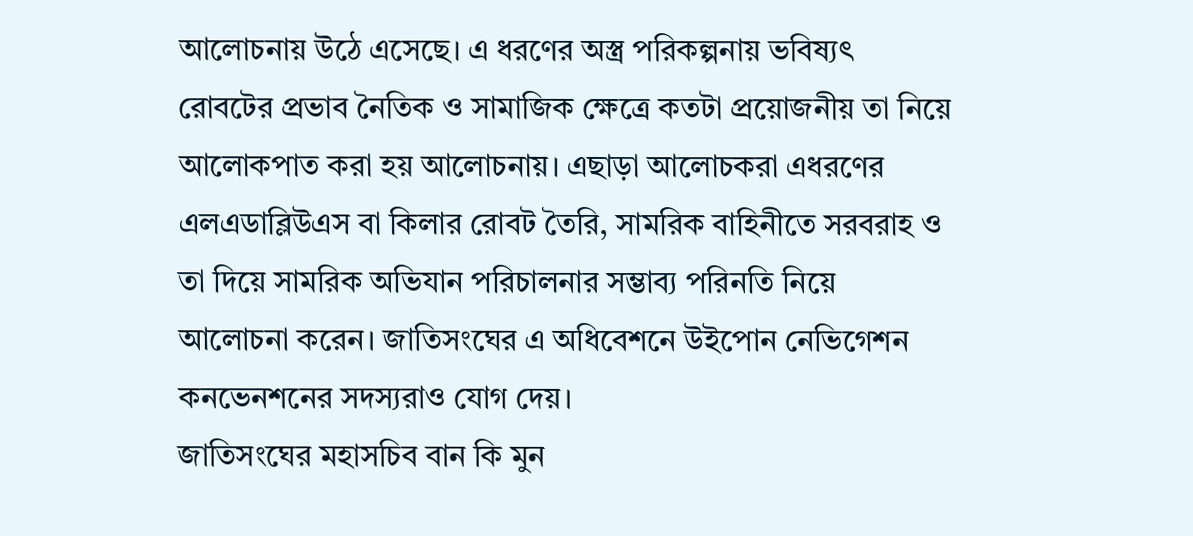আলোচনায় উঠে এসেছে। এ ধরণের অস্ত্র পরিকল্পনায় ভবিষ্যৎ রোবটের প্রভাব নৈতিক ও সামাজিক ক্ষেত্রে কতটা প্রয়োজনীয় তা নিয়ে আলোকপাত করা হয় আলোচনায়। এছাড়া আলোচকরা এধরণের এলএডাব্লিউএস বা কিলার রোবট তৈরি, সামরিক বাহিনীতে সরবরাহ ও তা দিয়ে সামরিক অভিযান পরিচালনার সম্ভাব্য পরিনতি নিয়ে আলোচনা করেন। জাতিসংঘের এ অধিবেশনে উইপোন নেভিগেশন কনভেনশনের সদস্যরাও যোগ দেয়।
জাতিসংঘের মহাসচিব বান কি মুন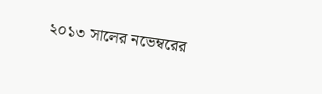২০১৩ সালের নভেম্বরের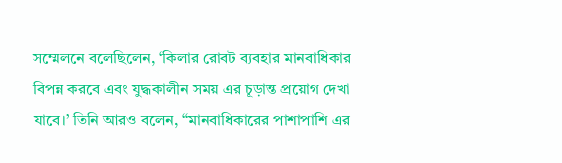সম্মেলনে বলেছিলেন, ‘কিলার রোবট ব্যবহার মানবাধিকার বিপন্ন করবে এবং যুদ্ধকালীন সময় এর চূড়ান্ত প্রয়োগ দেখা যাবে।’ তিনি আরও বলেন, “মানবাধিকারের পাশাপাশি এর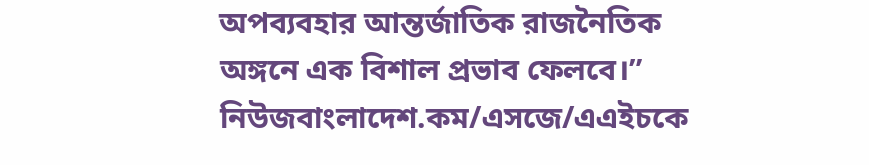অপব্যবহার আন্তর্জাতিক রাজনৈতিক অঙ্গনে এক বিশাল প্রভাব ফেলবে।”
নিউজবাংলাদেশ.কম/এসজে/এএইচকে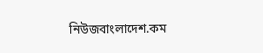নিউজবাংলাদেশ.কম